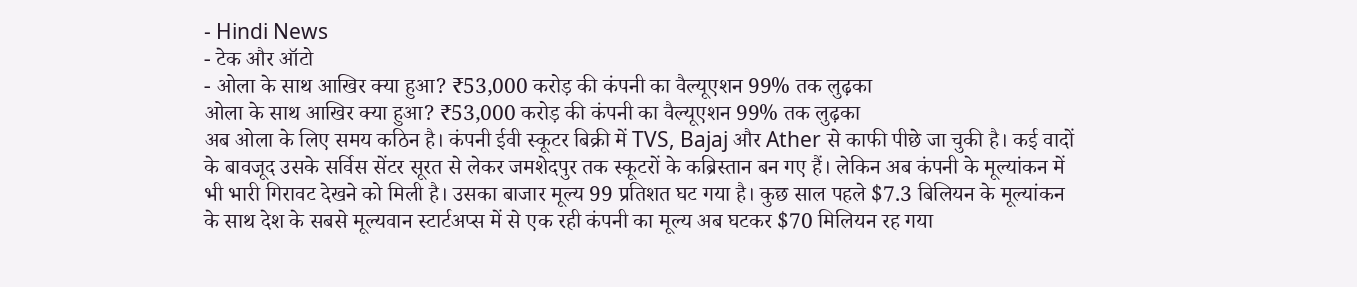- Hindi News
- टेक और ऑटो
- ओला के साथ आखिर क्या हुआ? ₹53,000 करोड़ की कंपनी का वैल्यूएशन 99% तक लुढ़का
ओला के साथ आखिर क्या हुआ? ₹53,000 करोड़ की कंपनी का वैल्यूएशन 99% तक लुढ़का
अब ओला के लिए समय कठिन है। कंपनी ईवी स्कूटर बिक्री में TVS, Bajaj और Ather से काफी पीछे जा चुकी है। कई वादों के बावजूद उसके सर्विस सेंटर सूरत से लेकर जमशेदपुर तक स्कूटरों के कब्रिस्तान बन गए हैं। लेकिन अब कंपनी के मूल्यांकन में भी भारी गिरावट देखने को मिली है। उसका बाजार मूल्य 99 प्रतिशत घट गया है। कुछ साल पहले $7.3 बिलियन के मूल्यांकन के साथ देश के सबसे मूल्यवान स्टार्टअप्स में से एक रही कंपनी का मूल्य अब घटकर $70 मिलियन रह गया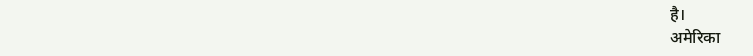है।
अमेरिका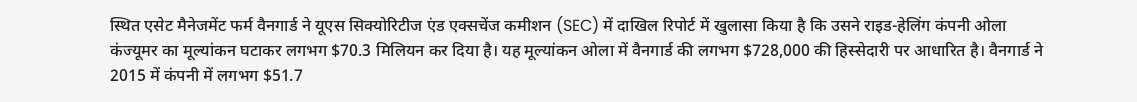स्थित एसेट मैनेजमेंट फर्म वैनगार्ड ने यूएस सिक्योरिटीज एंड एक्सचेंज कमीशन (SEC) में दाखिल रिपोर्ट में खुलासा किया है कि उसने राइड-हेलिंग कंपनी ओला कंज्यूमर का मूल्यांकन घटाकर लगभग $70.3 मिलियन कर दिया है। यह मूल्यांकन ओला में वैनगार्ड की लगभग $728,000 की हिस्सेदारी पर आधारित है। वैनगार्ड ने 2015 में कंपनी में लगभग $51.7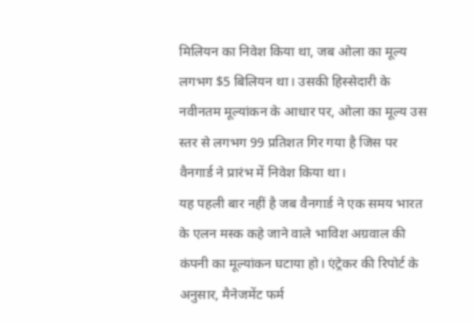मिलियन का निवेश किया था, जब ओला का मूल्य लगभग $5 बिलियन था। उसकी हिस्सेदारी के नवीनतम मूल्यांकन के आधार पर, ओला का मूल्य उस स्तर से लगभग 99 प्रतिशत गिर गया है जिस पर वैनगार्ड ने प्रारंभ में निवेश किया था।
यह पहली बार नहीं है जब वैनगार्ड ने एक समय भारत के एलन मस्क कहे जाने वाले भाविश अग्रवाल की कंपनी का मूल्यांकन घटाया हो। एंट्रेकर की रिपोर्ट के अनुसार, मैनेजमेंट फर्म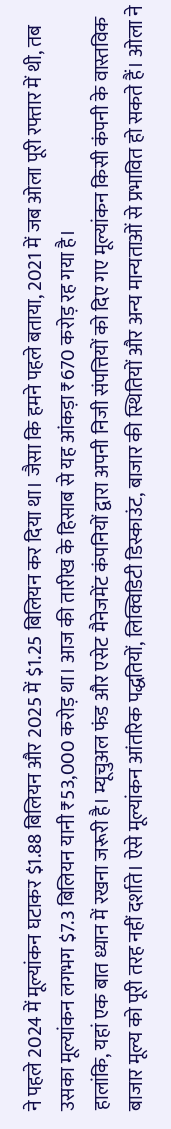ने पहले 2024 में मूल्यांकन घटाकर $1.88 बिलियन और 2025 में $1.25 बिलियन कर दिया था। जैसा कि हमने पहले बताया, 2021 में जब ओला पूरी रफ्तार में थी, तब उसका मूल्यांकन लगभग $7.3 बिलियन यानी ₹53,000 करोड़ था। आज की तारीख के हिसाब से यह आंकड़ा ₹670 करोड़ रह गया है।
हालांकि, यहां एक बात ध्यान में रखना जरूरी है। म्यूचुअल फंड और एसेट मैनेजमेंट कंपनियों द्वारा अपनी निजी संपत्तियों को दिए गए मूल्यांकन किसी कंपनी के वास्तविक बाजार मूल्य को पूरी तरह नहीं दर्शाते। ऐसे मूल्यांकन आंतरिक पद्धतियों, लिक्विडिटी डिस्काउंट, बाजार की स्थितियों और अन्य मान्यताओं से प्रभावित हो सकते हैं। ओला ने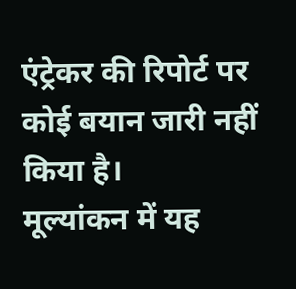एंट्रेकर की रिपोर्ट पर कोई बयान जारी नहीं किया है।
मूल्यांकन में यह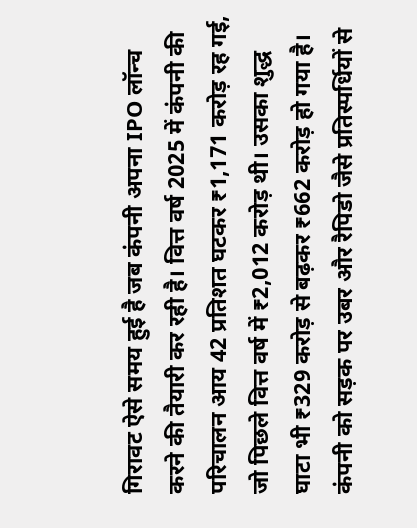गिरावट ऐसे समय हुई है जब कंपनी अपना IPO लॉन्च करने की तैयारी कर रही है। वित्त वर्ष 2025 में कंपनी की परिचालन आय 42 प्रतिशत घटकर ₹1,171 करोड़ रह गई, जो पिछले वित्त वर्ष में ₹2,012 करोड़ थी। उसका शुद्ध घाटा भी ₹329 करोड़ से बढ़कर ₹662 करोड़ हो गया है। कंपनी को सड़क पर उबर और रैपिडो जैसे प्रतिस्पर्धियों से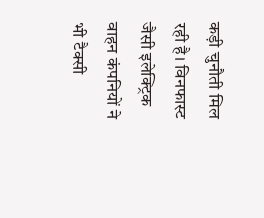कड़ी चुनौती मिल रही है। विनफास्ट जैसी इलेक्ट्रिक वाहन कंपनियों ने भी टैक्सी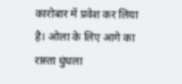कारोबार में प्रवेश कर लिया है। ओला के लिए आगे का रास्ता धुंधला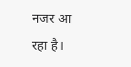नजर आ रहा है।